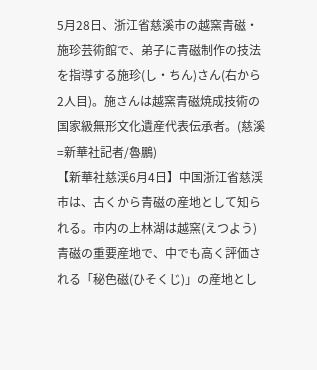5月28日、浙江省慈溪市の越窯青磁・施珍芸術館で、弟子に青磁制作の技法を指導する施珍(し・ちん)さん(右から2人目)。施さんは越窯青磁焼成技術の国家級無形文化遺産代表伝承者。(慈溪=新華社記者/魯鵬)
【新華社慈渓6月4日】中国浙江省慈渓市は、古くから青磁の産地として知られる。市内の上林湖は越窯(えつよう)青磁の重要産地で、中でも高く評価される「秘色磁(ひそくじ)」の産地とし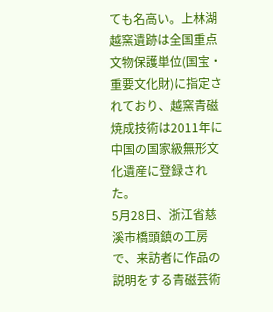ても名高い。上林湖越窯遺跡は全国重点文物保護単位(国宝・重要文化財)に指定されており、越窯青磁焼成技術は2011年に中国の国家級無形文化遺産に登録された。
5月28日、浙江省慈溪市橋頭鎮の工房で、来訪者に作品の説明をする青磁芸術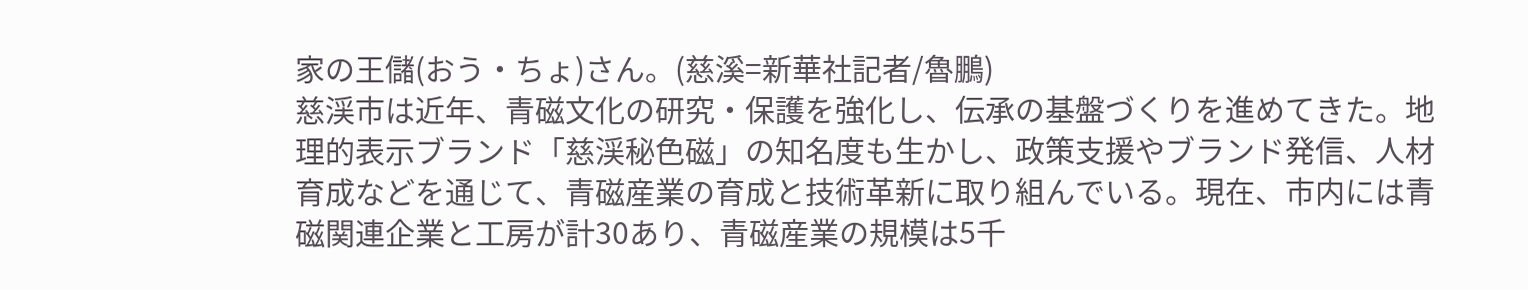家の王儲(おう・ちょ)さん。(慈溪=新華社記者/魯鵬)
慈渓市は近年、青磁文化の研究・保護を強化し、伝承の基盤づくりを進めてきた。地理的表示ブランド「慈渓秘色磁」の知名度も生かし、政策支援やブランド発信、人材育成などを通じて、青磁産業の育成と技術革新に取り組んでいる。現在、市内には青磁関連企業と工房が計30あり、青磁産業の規模は5千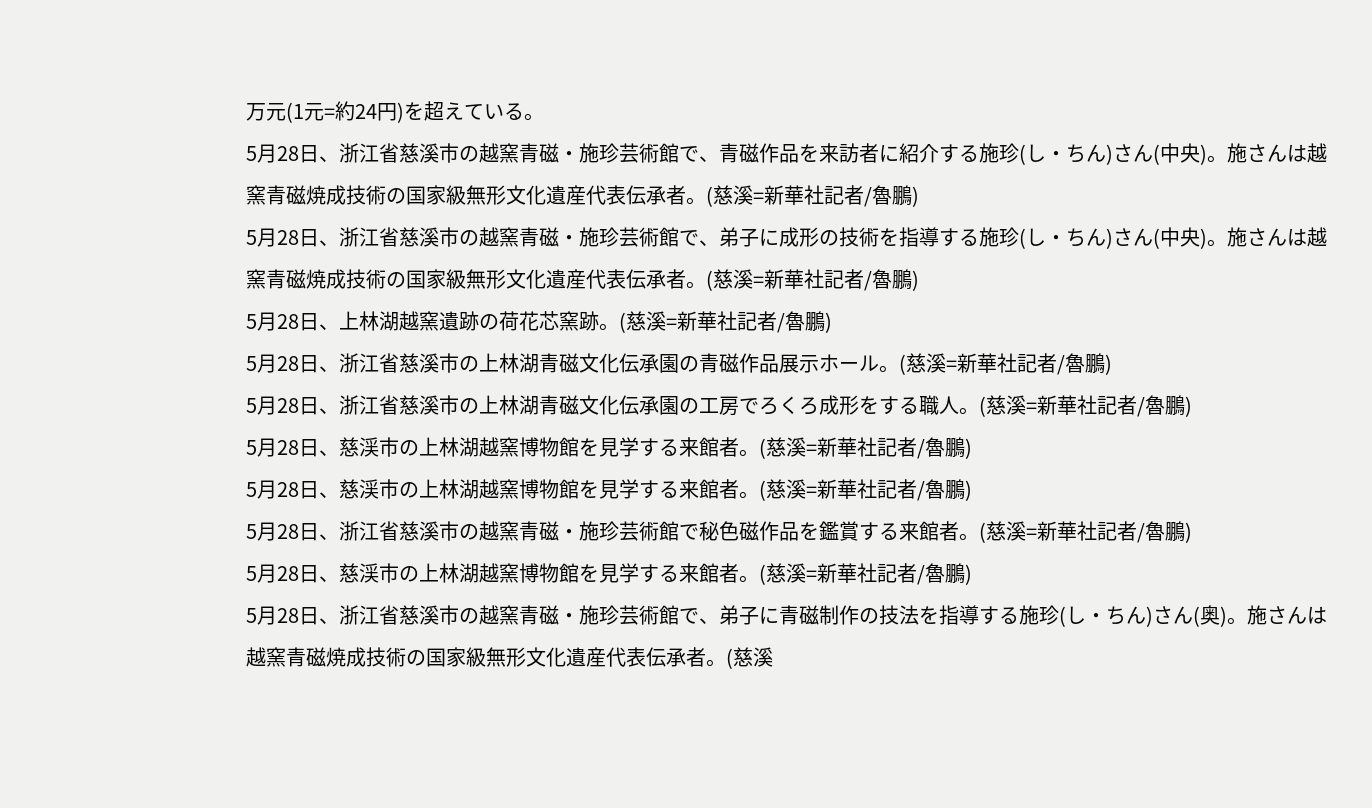万元(1元=約24円)を超えている。
5月28日、浙江省慈溪市の越窯青磁・施珍芸術館で、青磁作品を来訪者に紹介する施珍(し・ちん)さん(中央)。施さんは越窯青磁焼成技術の国家級無形文化遺産代表伝承者。(慈溪=新華社記者/魯鵬)
5月28日、浙江省慈溪市の越窯青磁・施珍芸術館で、弟子に成形の技術を指導する施珍(し・ちん)さん(中央)。施さんは越窯青磁焼成技術の国家級無形文化遺産代表伝承者。(慈溪=新華社記者/魯鵬)
5月28日、上林湖越窯遺跡の荷花芯窯跡。(慈溪=新華社記者/魯鵬)
5月28日、浙江省慈溪市の上林湖青磁文化伝承園の青磁作品展示ホール。(慈溪=新華社記者/魯鵬)
5月28日、浙江省慈溪市の上林湖青磁文化伝承園の工房でろくろ成形をする職人。(慈溪=新華社記者/魯鵬)
5月28日、慈渓市の上林湖越窯博物館を見学する来館者。(慈溪=新華社記者/魯鵬)
5月28日、慈渓市の上林湖越窯博物館を見学する来館者。(慈溪=新華社記者/魯鵬)
5月28日、浙江省慈溪市の越窯青磁・施珍芸術館で秘色磁作品を鑑賞する来館者。(慈溪=新華社記者/魯鵬)
5月28日、慈渓市の上林湖越窯博物館を見学する来館者。(慈溪=新華社記者/魯鵬)
5月28日、浙江省慈溪市の越窯青磁・施珍芸術館で、弟子に青磁制作の技法を指導する施珍(し・ちん)さん(奥)。施さんは越窯青磁焼成技術の国家級無形文化遺産代表伝承者。(慈溪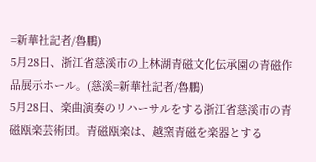=新華社記者/魯鵬)
5月28日、浙江省慈溪市の上林湖青磁文化伝承園の青磁作品展示ホール。(慈溪=新華社記者/魯鵬)
5月28日、楽曲演奏のリハーサルをする浙江省慈溪市の青磁瓯楽芸術団。青磁瓯楽は、越窯青磁を楽器とする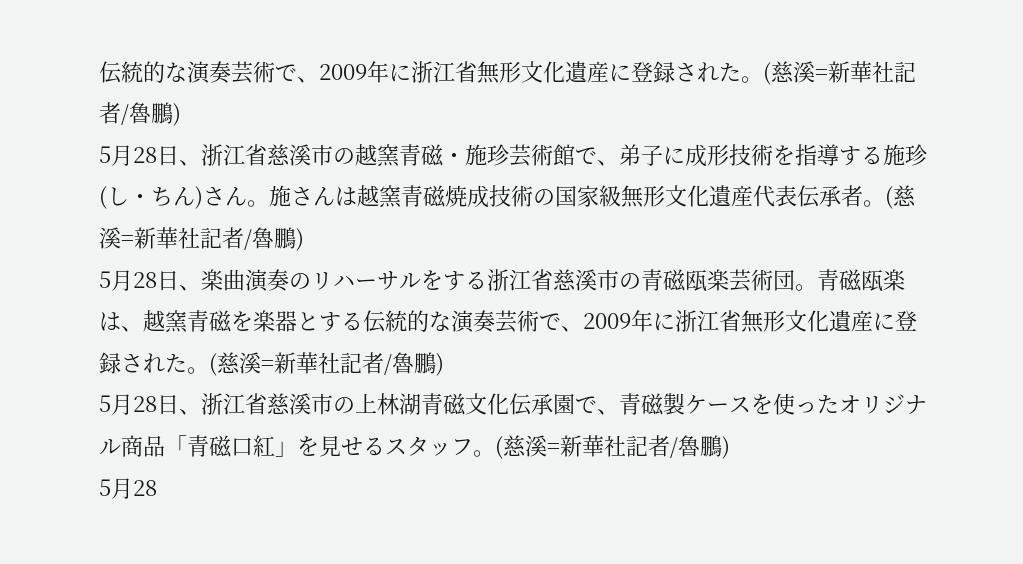伝統的な演奏芸術で、2009年に浙江省無形文化遺産に登録された。(慈溪=新華社記者/魯鵬)
5月28日、浙江省慈溪市の越窯青磁・施珍芸術館で、弟子に成形技術を指導する施珍(し・ちん)さん。施さんは越窯青磁焼成技術の国家級無形文化遺産代表伝承者。(慈溪=新華社記者/魯鵬)
5月28日、楽曲演奏のリハーサルをする浙江省慈溪市の青磁瓯楽芸術団。青磁瓯楽は、越窯青磁を楽器とする伝統的な演奏芸術で、2009年に浙江省無形文化遺産に登録された。(慈溪=新華社記者/魯鵬)
5月28日、浙江省慈溪市の上林湖青磁文化伝承園で、青磁製ケースを使ったオリジナル商品「青磁口紅」を見せるスタッフ。(慈溪=新華社記者/魯鵬)
5月28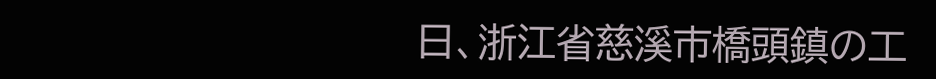日、浙江省慈溪市橋頭鎮の工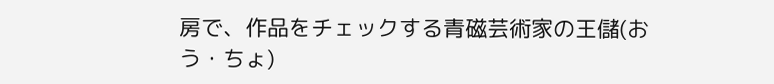房で、作品をチェックする青磁芸術家の王儲(おう・ちょ)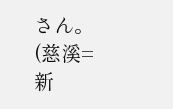さん。(慈溪=新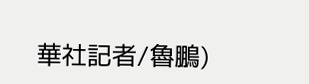華社記者/魯鵬)